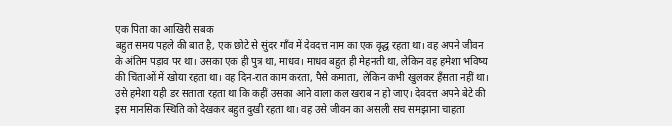एक पिता का आखिरी सबक
बहुत समय पहले की बात है, एक छोटे से सुंदर गाँव में देवदत्त नाम का एक वृद्ध रहता था। वह अपने जीवन के अंतिम पड़ाव पर था। उसका एक ही पुत्र था, माधव। माधव बहुत ही मेहनती था, लेकिन वह हमेशा भविष्य की चिंताओं में खोया रहता था। वह दिन-रात काम करता, पैसे कमाता, लेकिन कभी खुलकर हँसता नहीं था। उसे हमेशा यही डर सताता रहता था कि कहीं उसका आने वाला कल खराब न हो जाए। देवदत्त अपने बेटे की इस मानसिक स्थिति को देखकर बहुत दुखी रहता था। वह उसे जीवन का असली सच समझाना चाहता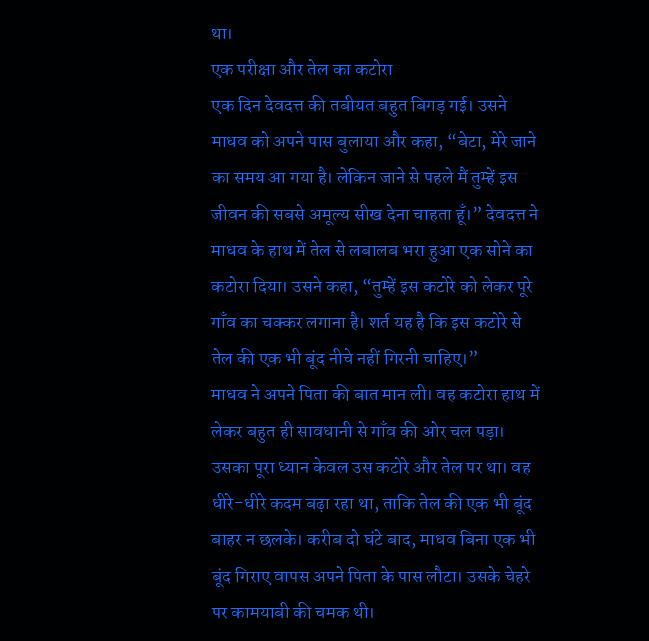था।
एक परीक्षा और तेल का कटोरा
एक दिन देवदत्त की तबीयत बहुत बिगड़ गई। उसने माधव को अपने पास बुलाया और कहा, “बेटा, मेरे जाने का समय आ गया है। लेकिन जाने से पहले मैं तुम्हें इस जीवन की सबसे अमूल्य सीख देना चाहता हूँ।” देवदत्त ने माधव के हाथ में तेल से लबालब भरा हुआ एक सोने का कटोरा दिया। उसने कहा, “तुम्हें इस कटोरे को लेकर पूरे गाँव का चक्कर लगाना है। शर्त यह है कि इस कटोरे से तेल की एक भी बूंद नीचे नहीं गिरनी चाहिए।”
माधव ने अपने पिता की बात मान ली। वह कटोरा हाथ में लेकर बहुत ही सावधानी से गाँव की ओर चल पड़ा। उसका पूरा ध्यान केवल उस कटोरे और तेल पर था। वह धीरे-धीरे कदम बढ़ा रहा था, ताकि तेल की एक भी बूंद बाहर न छलके। करीब दो घंटे बाद, माधव बिना एक भी बूंद गिराए वापस अपने पिता के पास लौटा। उसके चेहरे पर कामयाबी की चमक थी।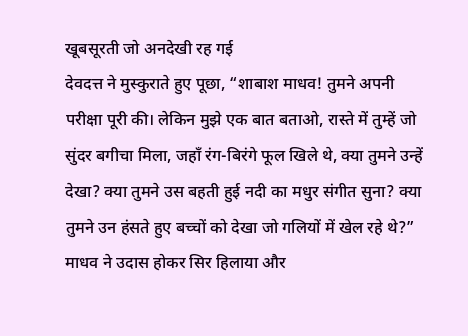खूबसूरती जो अनदेखी रह गई
देवदत्त ने मुस्कुराते हुए पूछा, “शाबाश माधव! तुमने अपनी परीक्षा पूरी की। लेकिन मुझे एक बात बताओ, रास्ते में तुम्हें जो सुंदर बगीचा मिला, जहाँ रंग-बिरंगे फूल खिले थे, क्या तुमने उन्हें देखा? क्या तुमने उस बहती हुई नदी का मधुर संगीत सुना? क्या तुमने उन हंसते हुए बच्चों को देखा जो गलियों में खेल रहे थे?”
माधव ने उदास होकर सिर हिलाया और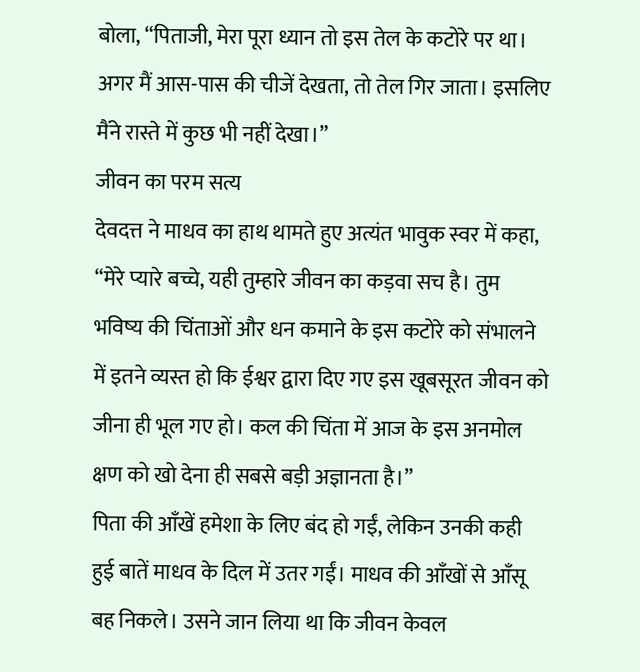बोला, “पिताजी, मेरा पूरा ध्यान तो इस तेल के कटोरे पर था। अगर मैं आस-पास की चीजें देखता, तो तेल गिर जाता। इसलिए मैंने रास्ते में कुछ भी नहीं देखा।”
जीवन का परम सत्य
देवदत्त ने माधव का हाथ थामते हुए अत्यंत भावुक स्वर में कहा, “मेरे प्यारे बच्चे, यही तुम्हारे जीवन का कड़वा सच है। तुम भविष्य की चिंताओं और धन कमाने के इस कटोरे को संभालने में इतने व्यस्त हो कि ईश्वर द्वारा दिए गए इस खूबसूरत जीवन को जीना ही भूल गए हो। कल की चिंता में आज के इस अनमोल क्षण को खो देना ही सबसे बड़ी अज्ञानता है।”
पिता की आँखें हमेशा के लिए बंद हो गईं, लेकिन उनकी कही हुई बातें माधव के दिल में उतर गईं। माधव की आँखों से आँसू बह निकले। उसने जान लिया था कि जीवन केवल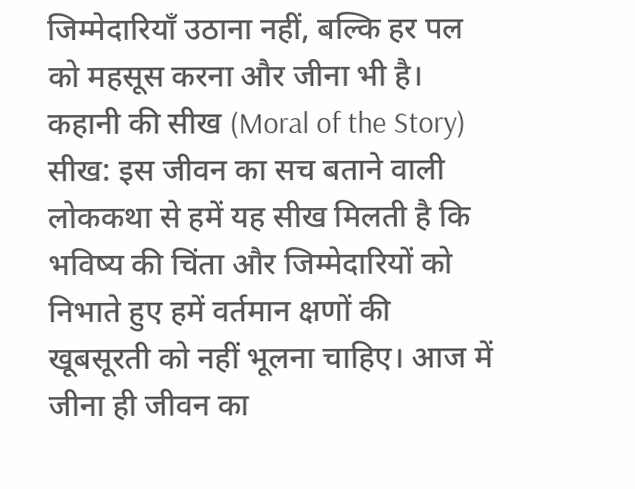जिम्मेदारियाँ उठाना नहीं, बल्कि हर पल को महसूस करना और जीना भी है।
कहानी की सीख (Moral of the Story)
सीख: इस जीवन का सच बताने वाली लोककथा से हमें यह सीख मिलती है कि भविष्य की चिंता और जिम्मेदारियों को निभाते हुए हमें वर्तमान क्षणों की खूबसूरती को नहीं भूलना चाहिए। आज में जीना ही जीवन का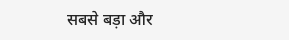सबसे बड़ा और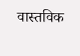वास्तविक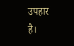उपहार है।